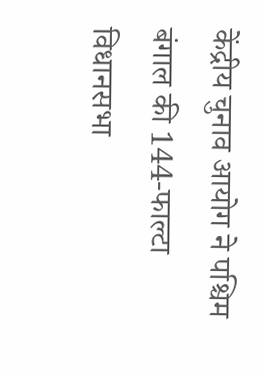केंद्रीय चुनाव आयोग ने पश्चिम बंगाल की 144-फाल्टा विधानसभा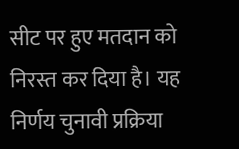सीट पर हुए मतदान को निरस्त कर दिया है। यह निर्णय चुनावी प्रक्रिया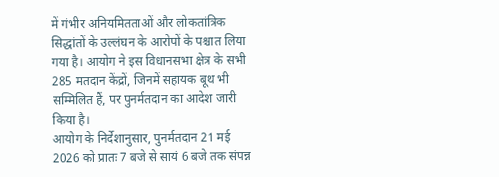में गंभीर अनियमितताओं और लोकतांत्रिक सिद्धांतों के उल्लंघन के आरोपों के पश्चात लिया गया है। आयोग ने इस विधानसभा क्षेत्र के सभी 285 मतदान केंद्रों, जिनमें सहायक बूथ भी सम्मिलित हैं, पर पुनर्मतदान का आदेश जारी किया है।
आयोग के निर्देशानुसार, पुनर्मतदान 21 मई 2026 को प्रातः 7 बजे से सायं 6 बजे तक संपन्न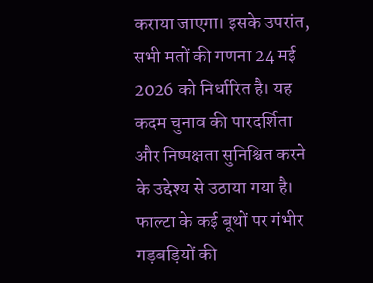कराया जाएगा। इसके उपरांत, सभी मतों की गणना 24 मई 2026 को निर्धारित है। यह कदम चुनाव की पारदर्शिता और निष्पक्षता सुनिश्चित करने के उद्देश्य से उठाया गया है।
फाल्टा के कई बूथों पर गंभीर गड़बड़ियों की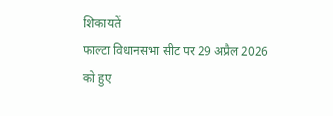शिकायतें
फाल्टा विधानसभा सीट पर 29 अप्रैल 2026 को हुए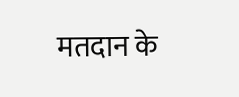मतदान के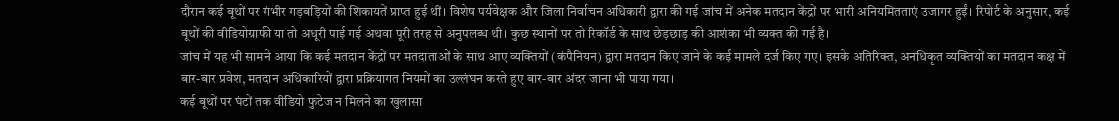दौरान कई बूथों पर गंभीर गड़बड़ियों की शिकायतें प्राप्त हुई थीं। विशेष पर्यवेक्षक और जिला निर्वाचन अधिकारी द्वारा की गई जांच में अनेक मतदान केंद्रों पर भारी अनियमितताएं उजागर हुईं। रिपोर्ट के अनुसार, कई बूथों की वीडियोग्राफी या तो अधूरी पाई गई अथवा पूरी तरह से अनुपलब्ध थी। कुछ स्थानों पर तो रिकॉर्ड के साथ छेड़छाड़ की आशंका भी व्यक्त की गई है।
जांच में यह भी सामने आया कि कई मतदान केंद्रों पर मतदाताओं के साथ आए व्यक्तियों (कंपैनियन) द्वारा मतदान किए जाने के कई मामले दर्ज किए गए। इसके अतिरिक्त, अनधिकृत व्यक्तियों का मतदान कक्ष में बार-बार प्रवेश, मतदान अधिकारियों द्वारा प्रक्रियागत नियमों का उल्लंघन करते हुए बार-बार अंदर जाना भी पाया गया।
कई बूथों पर घंटों तक वीडियो फुटेज न मिलने का खुलासा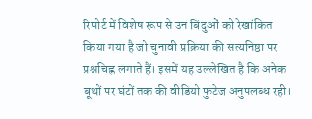रिपोर्ट में विशेष रूप से उन बिंदुओं को रेखांकित किया गया है जो चुनावी प्रक्रिया की सत्यनिष्ठा पर प्रश्नचिह्न लगाते हैं। इसमें यह उल्लेखित है कि अनेक बूथों पर घंटों तक की वीडियो फुटेज अनुपलब्ध रही।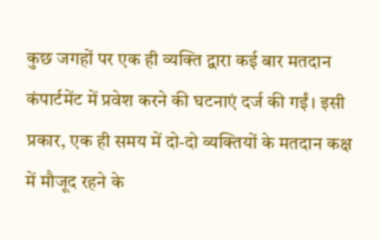कुछ जगहों पर एक ही व्यक्ति द्वारा कई बार मतदान कंपार्टमेंट में प्रवेश करने की घटनाएं दर्ज की गईं। इसी प्रकार, एक ही समय में दो-दो व्यक्तियों के मतदान कक्ष में मौजूद रहने के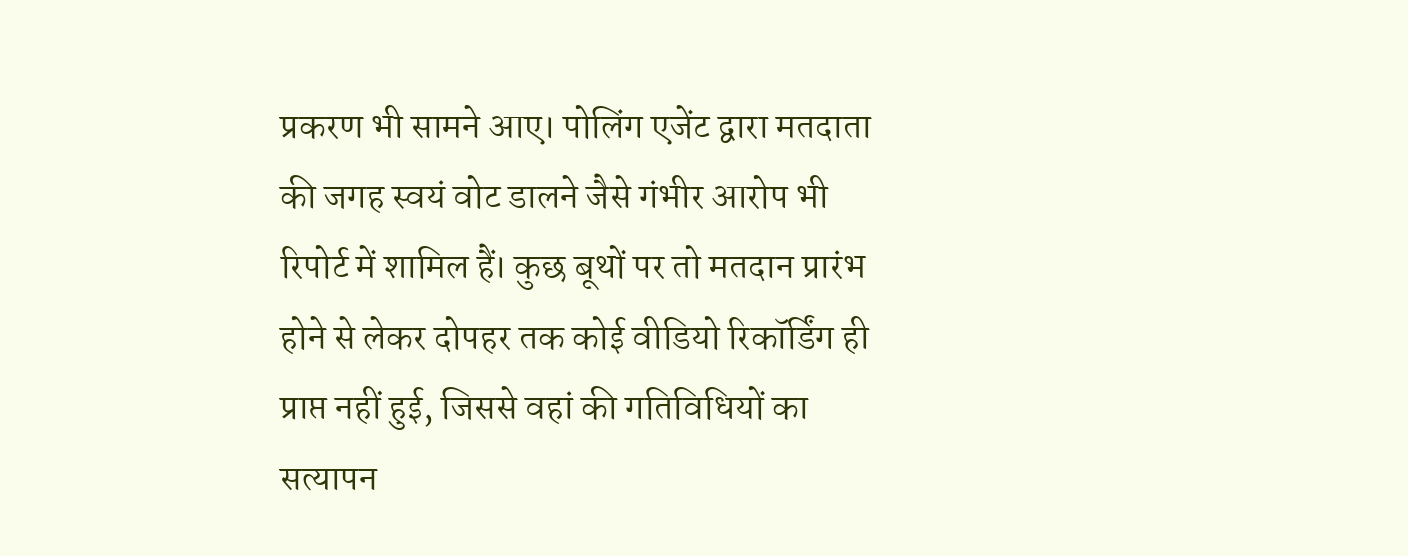प्रकरण भी सामने आए। पोलिंग एजेंट द्वारा मतदाता की जगह स्वयं वोट डालने जैसे गंभीर आरोप भी रिपोर्ट में शामिल हैं। कुछ बूथों पर तो मतदान प्रारंभ होने से लेकर दोपहर तक कोई वीडियो रिकॉर्डिंग ही प्राप्त नहीं हुई, जिससे वहां की गतिविधियों का सत्यापन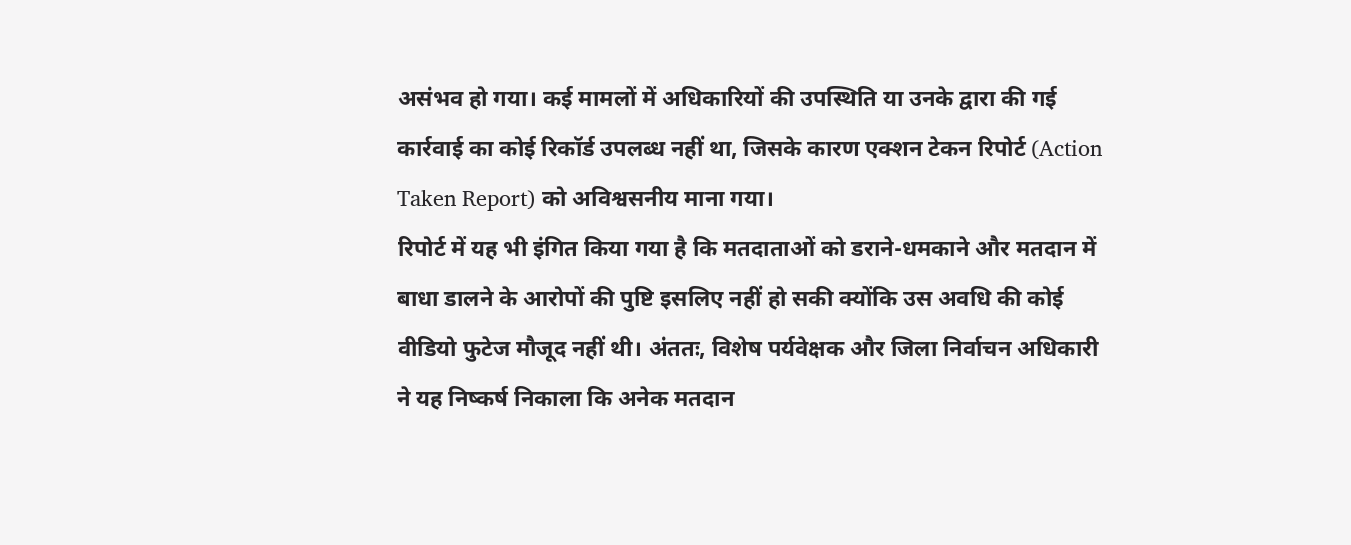असंभव हो गया। कई मामलों में अधिकारियों की उपस्थिति या उनके द्वारा की गई कार्रवाई का कोई रिकॉर्ड उपलब्ध नहीं था, जिसके कारण एक्शन टेकन रिपोर्ट (Action Taken Report) को अविश्वसनीय माना गया।
रिपोर्ट में यह भी इंगित किया गया है कि मतदाताओं को डराने-धमकाने और मतदान में बाधा डालने के आरोपों की पुष्टि इसलिए नहीं हो सकी क्योंकि उस अवधि की कोई वीडियो फुटेज मौजूद नहीं थी। अंततः, विशेष पर्यवेक्षक और जिला निर्वाचन अधिकारी ने यह निष्कर्ष निकाला कि अनेक मतदान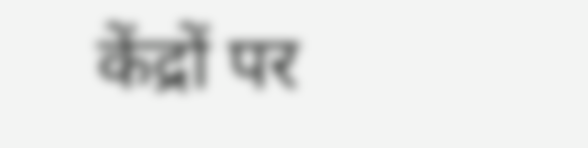केंद्रों पर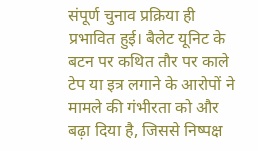संपूर्ण चुनाव प्रक्रिया ही प्रभावित हुई। बैलेट यूनिट के बटन पर कथित तौर पर काले टेप या इत्र लगाने के आरोपों ने मामले की गंभीरता को और बढ़ा दिया है, जिससे निष्पक्ष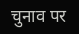चुनाव पर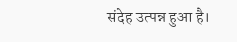संदेह उत्पन्न हुआ है।